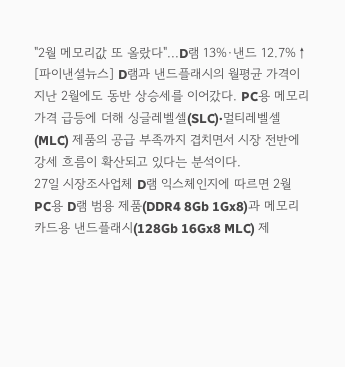"2월 메모리값 또 올랐다"...D램 13%·낸드 12.7%↑
[파이낸셜뉴스] D램과 낸드플래시의 월평균 가격이 지난 2월에도 동반 상승세를 이어갔다. PC용 메모리 가격 급등에 더해 싱글레벨셀(SLC)·멀티레벨셀(MLC) 제품의 공급 부족까지 겹치면서 시장 전반에 강세 흐름이 확산되고 있다는 분석이다.
27일 시장조사업체 D램 익스체인지에 따르면 2월 PC용 D램 범용 제품(DDR4 8Gb 1Gx8)과 메모리카드용 낸드플래시(128Gb 16Gx8 MLC) 제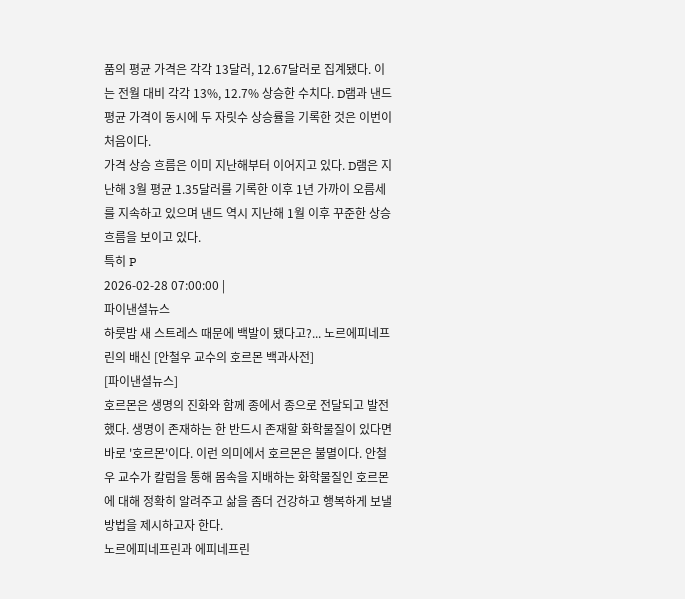품의 평균 가격은 각각 13달러, 12.67달러로 집계됐다. 이는 전월 대비 각각 13%, 12.7% 상승한 수치다. D램과 낸드 평균 가격이 동시에 두 자릿수 상승률을 기록한 것은 이번이 처음이다.
가격 상승 흐름은 이미 지난해부터 이어지고 있다. D램은 지난해 3월 평균 1.35달러를 기록한 이후 1년 가까이 오름세를 지속하고 있으며 낸드 역시 지난해 1월 이후 꾸준한 상승 흐름을 보이고 있다.
특히 P
2026-02-28 07:00:00 |
파이낸셜뉴스
하룻밤 새 스트레스 때문에 백발이 됐다고?... 노르에피네프린의 배신 [안철우 교수의 호르몬 백과사전]
[파이낸셜뉴스]
호르몬은 생명의 진화와 함께 종에서 종으로 전달되고 발전했다. 생명이 존재하는 한 반드시 존재할 화학물질이 있다면 바로 '호르몬'이다. 이런 의미에서 호르몬은 불멸이다. 안철우 교수가 칼럼을 통해 몸속을 지배하는 화학물질인 호르몬에 대해 정확히 알려주고 삶을 좀더 건강하고 행복하게 보낼 방법을 제시하고자 한다.
노르에피네프린과 에피네프린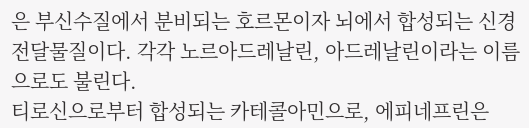은 부신수질에서 분비되는 호르몬이자 뇌에서 합성되는 신경전달물질이다. 각각 노르아드레날린, 아드레날린이라는 이름으로도 불린다.
티로신으로부터 합성되는 카테콜아민으로, 에피네프린은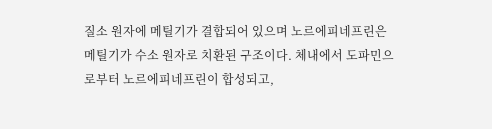질소 원자에 메틸기가 결합되어 있으며 노르에피네프린은 메틸기가 수소 원자로 치환된 구조이다. 체내에서 도파민으로부터 노르에피네프린이 합성되고,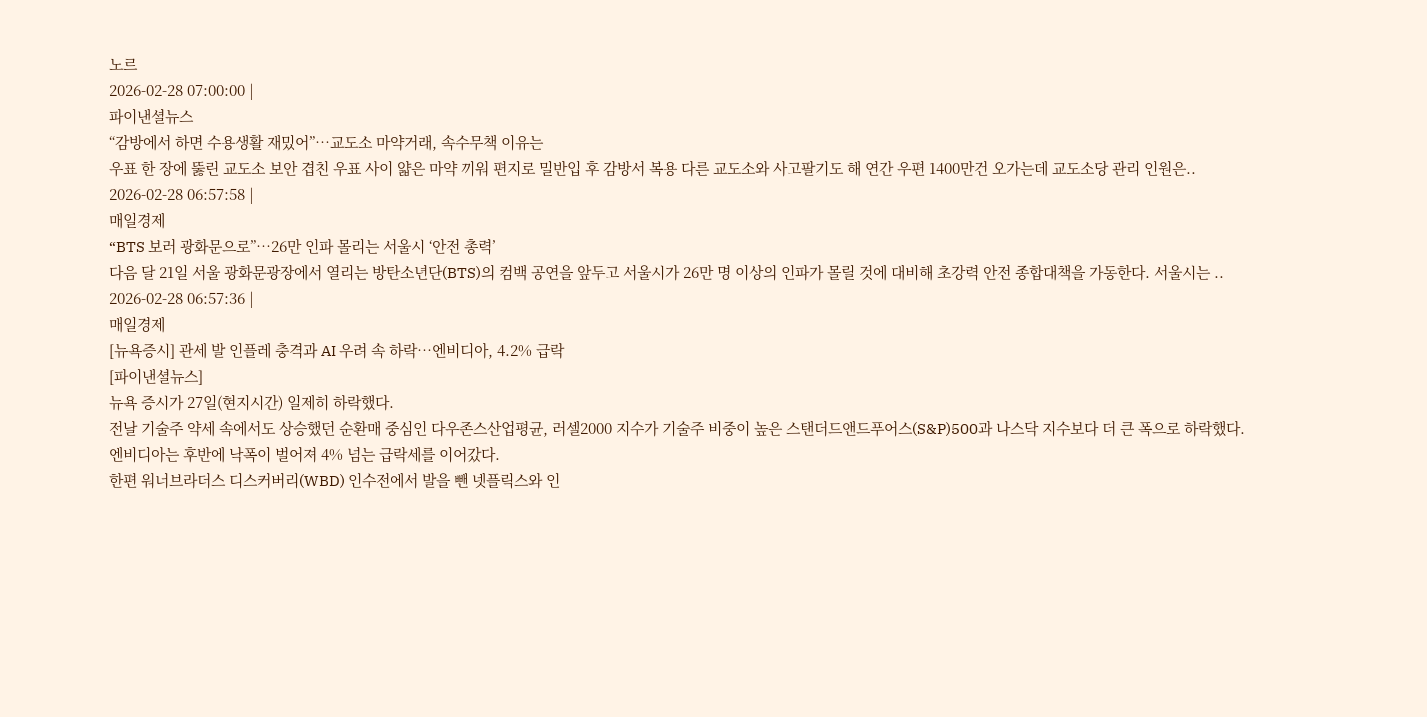노르
2026-02-28 07:00:00 |
파이낸셜뉴스
“감방에서 하면 수용생활 재밌어”…교도소 마약거래, 속수무책 이유는
우표 한 장에 뚫린 교도소 보안 겹친 우표 사이 얇은 마약 끼워 편지로 밀반입 후 감방서 복용 다른 교도소와 사고팔기도 해 연간 우편 1400만건 오가는데 교도소당 관리 인원은..
2026-02-28 06:57:58 |
매일경제
“BTS 보러 광화문으로”…26만 인파 몰리는 서울시 ‘안전 총력’
다음 달 21일 서울 광화문광장에서 열리는 방탄소년단(BTS)의 컴백 공연을 앞두고 서울시가 26만 명 이상의 인파가 몰릴 것에 대비해 초강력 안전 종합대책을 가동한다. 서울시는 ..
2026-02-28 06:57:36 |
매일경제
[뉴욕증시] 관세 발 인플레 충격과 AI 우려 속 하락…엔비디아, 4.2% 급락
[파이낸셜뉴스]
뉴욕 증시가 27일(현지시간) 일제히 하락했다.
전날 기술주 약세 속에서도 상승했던 순환매 중심인 다우존스산업평균, 러셀2000 지수가 기술주 비중이 높은 스탠더드앤드푸어스(S&P)500과 나스닥 지수보다 더 큰 폭으로 하락했다.
엔비디아는 후반에 낙폭이 벌어져 4% 넘는 급락세를 이어갔다.
한편 워너브라더스 디스커버리(WBD) 인수전에서 발을 뺀 넷플릭스와 인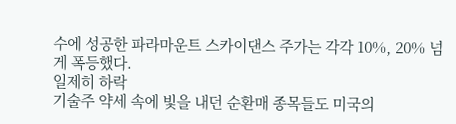수에 성공한 파라마운트 스카이댄스 주가는 각각 10%, 20% 넘게 폭등했다.
일제히 하락
기술주 약세 속에 빛을 내던 순환매 종목들도 미국의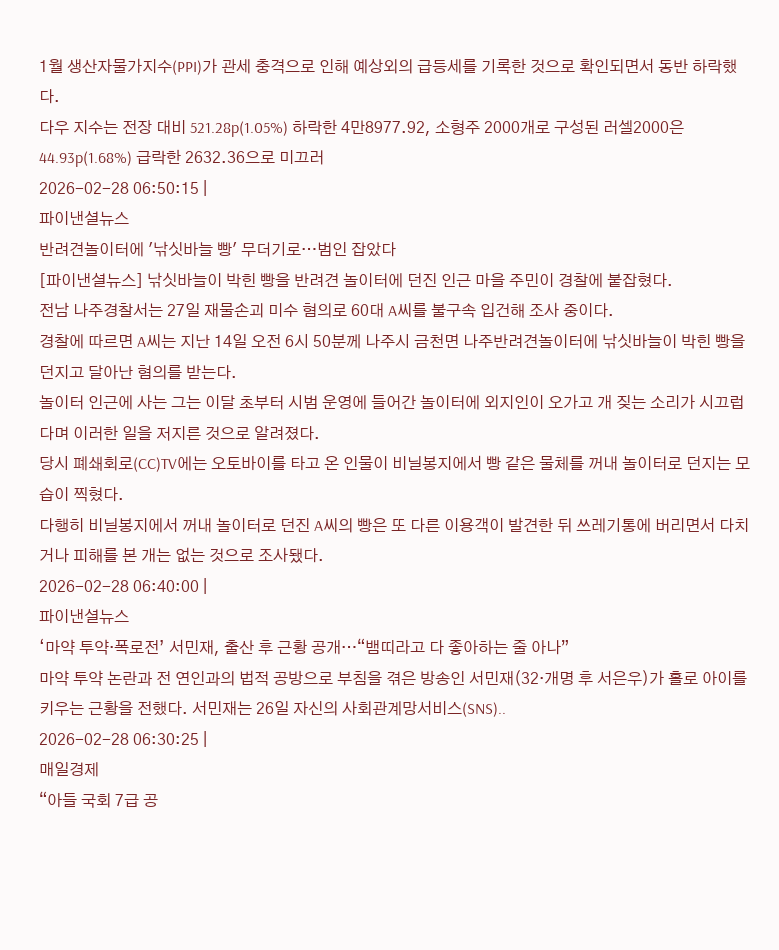1월 생산자물가지수(PPI)가 관세 충격으로 인해 예상외의 급등세를 기록한 것으로 확인되면서 동반 하락했다.
다우 지수는 전장 대비 521.28p(1.05%) 하락한 4만8977.92, 소형주 2000개로 구성된 러셀2000은 44.93p(1.68%) 급락한 2632.36으로 미끄러
2026-02-28 06:50:15 |
파이낸셜뉴스
반려견놀이터에 '낚싯바늘 빵' 무더기로…범인 잡았다
[파이낸셜뉴스] 낚싯바늘이 박힌 빵을 반려견 놀이터에 던진 인근 마을 주민이 경찰에 붙잡혔다.
전남 나주경찰서는 27일 재물손괴 미수 혐의로 60대 A씨를 불구속 입건해 조사 중이다.
경찰에 따르면 A씨는 지난 14일 오전 6시 50분께 나주시 금천면 나주반려견놀이터에 낚싯바늘이 박힌 빵을 던지고 달아난 혐의를 받는다.
놀이터 인근에 사는 그는 이달 초부터 시범 운영에 들어간 놀이터에 외지인이 오가고 개 짖는 소리가 시끄럽다며 이러한 일을 저지른 것으로 알려졌다.
당시 폐쇄회로(CC)TV에는 오토바이를 타고 온 인물이 비닐봉지에서 빵 같은 물체를 꺼내 놀이터로 던지는 모습이 찍혔다.
다행히 비닐봉지에서 꺼내 놀이터로 던진 A씨의 빵은 또 다른 이용객이 발견한 뒤 쓰레기통에 버리면서 다치거나 피해를 본 개는 없는 것으로 조사됐다.
2026-02-28 06:40:00 |
파이낸셜뉴스
‘마약 투약·폭로전’ 서민재, 출산 후 근황 공개…“뱀띠라고 다 좋아하는 줄 아나”
마약 투약 논란과 전 연인과의 법적 공방으로 부침을 겪은 방송인 서민재(32·개명 후 서은우)가 홀로 아이를 키우는 근황을 전했다. 서민재는 26일 자신의 사회관계망서비스(SNS)..
2026-02-28 06:30:25 |
매일경제
“아들 국회 7급 공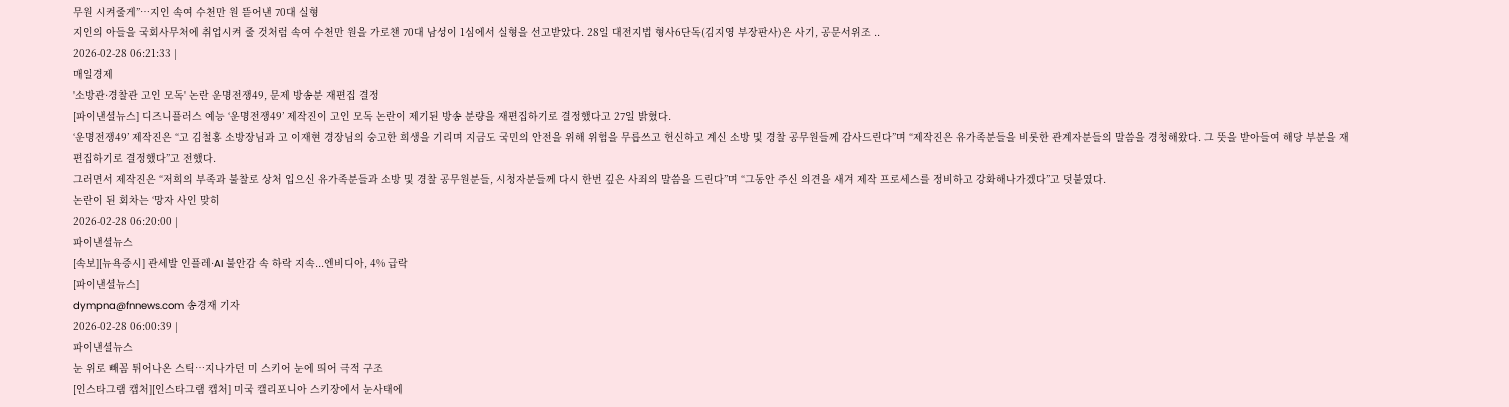무원 시켜줄게”…지인 속여 수천만 원 뜯어낸 70대 실형
지인의 아들을 국회사무처에 취업시켜 줄 것처럼 속여 수천만 원을 가로챈 70대 남성이 1심에서 실형을 선고받았다. 28일 대전지법 형사6단독(김지영 부장판사)은 사기, 공문서위조 ..
2026-02-28 06:21:33 |
매일경제
'소방관·경찰관 고인 모독' 논란 운명전쟁49, 문제 방송분 재편집 결정
[파이낸셜뉴스] 디즈니플러스 예능 ‘운명전쟁49’ 제작진이 고인 모독 논란이 제기된 방송 분량을 재편집하기로 결정했다고 27일 밝혔다.
‘운명전쟁49’ 제작진은 “고 김철홍 소방장님과 고 이재현 경장님의 숭고한 희생을 기리며 지금도 국민의 안전을 위해 위험을 무릅쓰고 헌신하고 계신 소방 및 경찰 공무원들께 감사드린다”며 “제작진은 유가족분들을 비롯한 관계자분들의 말씀을 경청해왔다. 그 뜻을 받아들여 해당 부분을 재편집하기로 결정했다”고 전했다.
그러면서 제작진은 “저희의 부족과 불찰로 상처 입으신 유가족분들과 소방 및 경찰 공무원분들, 시청자분들께 다시 한번 깊은 사죄의 말씀을 드린다”며 “그동안 주신 의견을 새겨 제작 프로세스를 정비하고 강화해나가겠다”고 덧붙였다.
논란이 된 회차는 ‘망자 사인 맞히
2026-02-28 06:20:00 |
파이낸셜뉴스
[속보][뉴욕증시] 관세발 인플레·AI 불안감 속 하락 지속...엔비디아, 4% 급락
[파이낸셜뉴스]
dympna@fnnews.com 송경재 기자
2026-02-28 06:00:39 |
파이낸셜뉴스
눈 위로 빼꼼 튀어나온 스틱…지나가던 미 스키어 눈에 띄어 극적 구조
[인스타그램 캡처][인스타그램 캡처] 미국 캘리포니아 스키장에서 눈사태에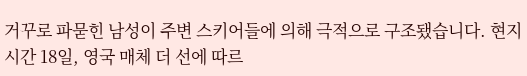거꾸로 파묻힌 남성이 주변 스키어들에 의해 극적으로 구조됐습니다. 현지시간 18일, 영국 매체 더 선에 따르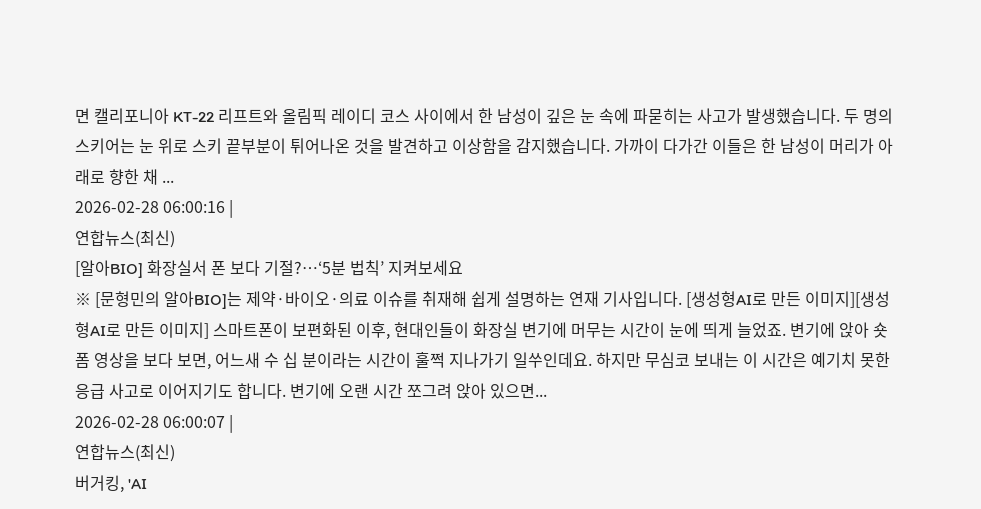면 캘리포니아 KT-22 리프트와 올림픽 레이디 코스 사이에서 한 남성이 깊은 눈 속에 파묻히는 사고가 발생했습니다. 두 명의 스키어는 눈 위로 스키 끝부분이 튀어나온 것을 발견하고 이상함을 감지했습니다. 가까이 다가간 이들은 한 남성이 머리가 아래로 향한 채 ...
2026-02-28 06:00:16 |
연합뉴스(최신)
[알아BIO] 화장실서 폰 보다 기절?…‘5분 법칙’ 지켜보세요
※ [문형민의 알아BIO]는 제약·바이오·의료 이슈를 취재해 쉽게 설명하는 연재 기사입니다. [생성형AI로 만든 이미지][생성형AI로 만든 이미지] 스마트폰이 보편화된 이후, 현대인들이 화장실 변기에 머무는 시간이 눈에 띄게 늘었죠. 변기에 앉아 숏폼 영상을 보다 보면, 어느새 수 십 분이라는 시간이 훌쩍 지나가기 일쑤인데요. 하지만 무심코 보내는 이 시간은 예기치 못한 응급 사고로 이어지기도 합니다. 변기에 오랜 시간 쪼그려 앉아 있으면...
2026-02-28 06:00:07 |
연합뉴스(최신)
버거킹, 'AI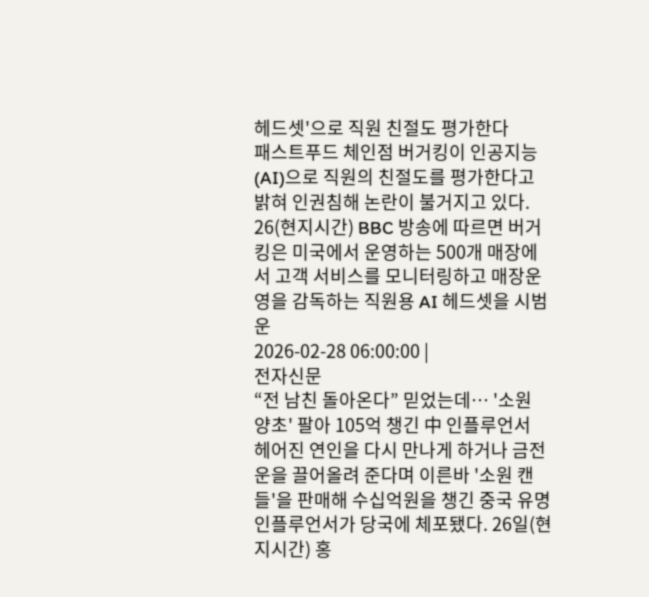헤드셋'으로 직원 친절도 평가한다
패스트푸드 체인점 버거킹이 인공지능(AI)으로 직원의 친절도를 평가한다고 밝혀 인권침해 논란이 불거지고 있다. 26(현지시간) BBC 방송에 따르면 버거킹은 미국에서 운영하는 500개 매장에서 고객 서비스를 모니터링하고 매장운영을 감독하는 직원용 AI 헤드셋을 시범 운
2026-02-28 06:00:00 |
전자신문
“전 남친 돌아온다” 믿었는데… '소원 양초' 팔아 105억 챙긴 中 인플루언서
헤어진 연인을 다시 만나게 하거나 금전운을 끌어올려 준다며 이른바 '소원 캔들'을 판매해 수십억원을 챙긴 중국 유명 인플루언서가 당국에 체포됐다. 26일(현지시간) 홍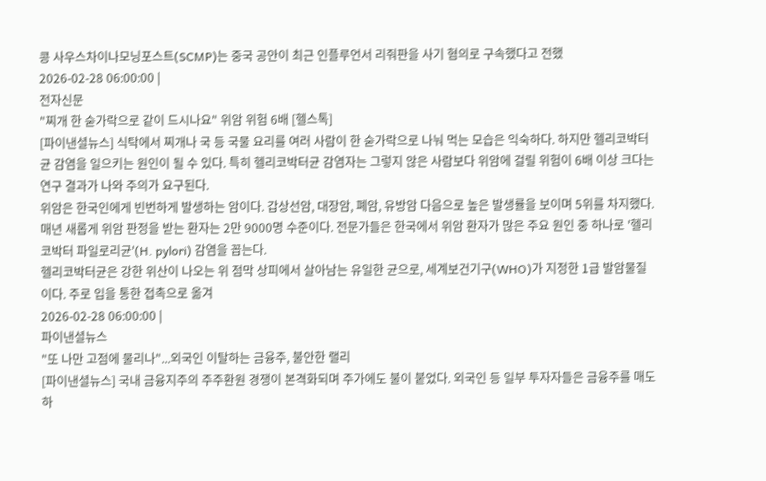콩 사우스차이나모닝포스트(SCMP)는 중국 공안이 최근 인플루언서 리줘판을 사기 혐의로 구속했다고 전했
2026-02-28 06:00:00 |
전자신문
"찌개 한 숟가락으로 같이 드시나요" 위암 위험 6배 [헬스톡]
[파이낸셜뉴스] 식탁에서 찌개나 국 등 국물 요리를 여러 사람이 한 숟가락으로 나눠 먹는 모습은 익숙하다. 하지만 헬리코박터균 감염을 일으키는 원인이 될 수 있다. 특히 헬리코박터균 감염자는 그렇지 않은 사람보다 위암에 걸릴 위험이 6배 이상 크다는 연구 결과가 나와 주의가 요구된다.
위암은 한국인에게 빈번하게 발생하는 암이다. 갑상선암, 대장암, 폐암, 유방암 다음으로 높은 발생률을 보이며 5위를 차지했다. 매년 새롭게 위암 판정을 받는 환자는 2만 9000명 수준이다. 전문가들은 한국에서 위암 환자가 많은 주요 원인 중 하나로 '헬리코박터 파일로리균'(H. pylori) 감염을 꼽는다.
헬리코박터균은 강한 위산이 나오는 위 점막 상피에서 살아남는 유일한 균으로, 세계보건기구(WHO)가 지정한 1급 발암물질이다. 주로 입을 통한 접촉으로 옮겨
2026-02-28 06:00:00 |
파이낸셜뉴스
"또 나만 고점에 물리나"...외국인 이탈하는 금융주, 불안한 랠리
[파이낸셜뉴스] 국내 금융지주의 주주환원 경쟁이 본격화되며 주가에도 불이 붙었다. 외국인 등 일부 투자자들은 금융주를 매도하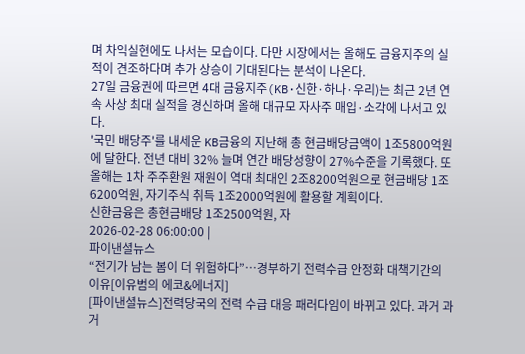며 차익실현에도 나서는 모습이다. 다만 시장에서는 올해도 금융지주의 실적이 견조하다며 추가 상승이 기대된다는 분석이 나온다.
27일 금융권에 따르면 4대 금융지주(KB·신한·하나·우리)는 최근 2년 연속 사상 최대 실적을 경신하며 올해 대규모 자사주 매입·소각에 나서고 있다.
'국민 배당주'를 내세운 KB금융의 지난해 총 현금배당금액이 1조5800억원에 달한다. 전년 대비 32% 늘며 연간 배당성향이 27%수준을 기록했다. 또 올해는 1차 주주환원 재원이 역대 최대인 2조8200억원으로 현금배당 1조6200억원, 자기주식 취득 1조2000억원에 활용할 계획이다.
신한금융은 총현금배당 1조2500억원, 자
2026-02-28 06:00:00 |
파이낸셜뉴스
“전기가 남는 봄이 더 위험하다”…경부하기 전력수급 안정화 대책기간의 이유[이유범의 에코&에너지]
[파이낸셜뉴스]전력당국의 전력 수급 대응 패러다임이 바뀌고 있다. 과거 과거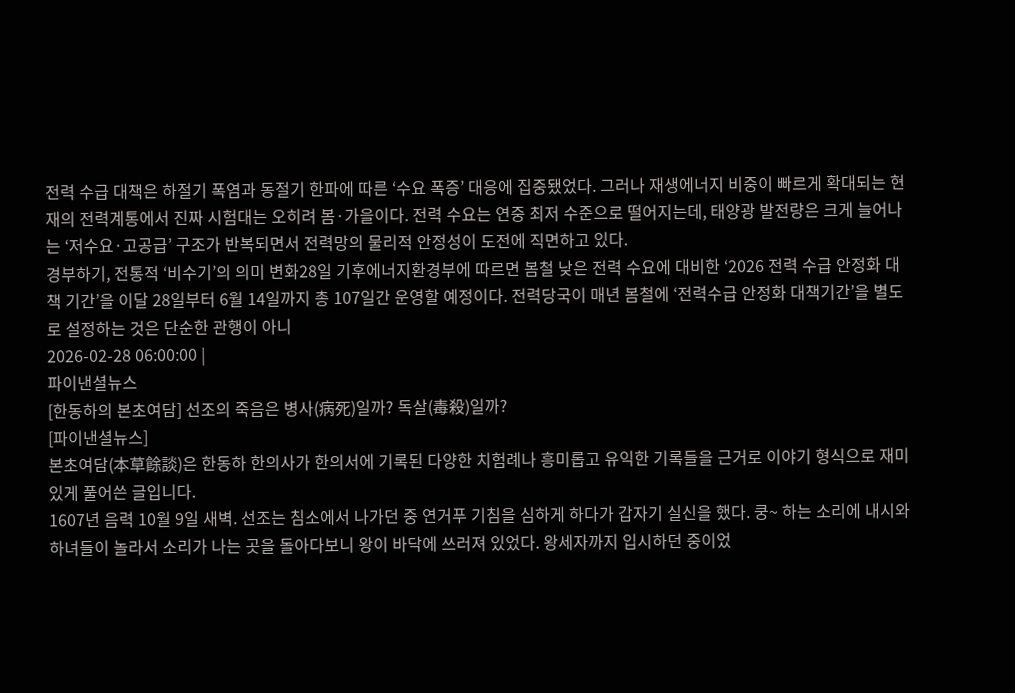전력 수급 대책은 하절기 폭염과 동절기 한파에 따른 ‘수요 폭증’ 대응에 집중됐었다. 그러나 재생에너지 비중이 빠르게 확대되는 현재의 전력계통에서 진짜 시험대는 오히려 봄·가을이다. 전력 수요는 연중 최저 수준으로 떨어지는데, 태양광 발전량은 크게 늘어나는 ‘저수요·고공급’ 구조가 반복되면서 전력망의 물리적 안정성이 도전에 직면하고 있다.
경부하기, 전통적 ‘비수기’의 의미 변화28일 기후에너지환경부에 따르면 봄철 낮은 전력 수요에 대비한 ‘2026 전력 수급 안정화 대책 기간’을 이달 28일부터 6월 14일까지 총 107일간 운영할 예정이다. 전력당국이 매년 봄철에 ‘전력수급 안정화 대책기간’을 별도로 설정하는 것은 단순한 관행이 아니
2026-02-28 06:00:00 |
파이낸셜뉴스
[한동하의 본초여담] 선조의 죽음은 병사(病死)일까? 독살(毒殺)일까?
[파이낸셜뉴스]
본초여담(本草餘談)은 한동하 한의사가 한의서에 기록된 다양한 치험례나 흥미롭고 유익한 기록들을 근거로 이야기 형식으로 재미있게 풀어쓴 글입니다.
1607년 음력 10월 9일 새벽. 선조는 침소에서 나가던 중 연거푸 기침을 심하게 하다가 갑자기 실신을 했다. 쿵~ 하는 소리에 내시와 하녀들이 놀라서 소리가 나는 곳을 돌아다보니 왕이 바닥에 쓰러져 있었다. 왕세자까지 입시하던 중이었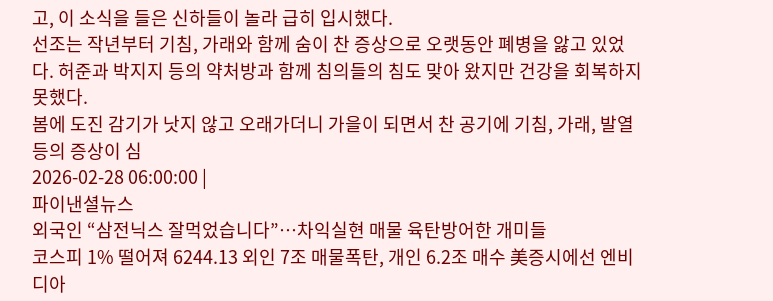고, 이 소식을 들은 신하들이 놀라 급히 입시했다.
선조는 작년부터 기침, 가래와 함께 숨이 찬 증상으로 오랫동안 폐병을 앓고 있었다. 허준과 박지지 등의 약처방과 함께 침의들의 침도 맞아 왔지만 건강을 회복하지 못했다.
봄에 도진 감기가 낫지 않고 오래가더니 가을이 되면서 찬 공기에 기침, 가래, 발열 등의 증상이 심
2026-02-28 06:00:00 |
파이낸셜뉴스
외국인 “삼전닉스 잘먹었습니다”…차익실현 매물 육탄방어한 개미들
코스피 1% 떨어져 6244.13 외인 7조 매물폭탄, 개인 6.2조 매수 美증시에선 엔비디아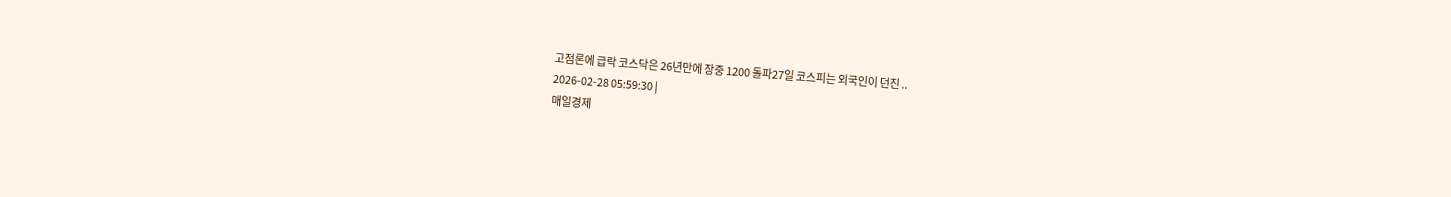고점론에 급락 코스닥은 26년만에 장중 1200 돌파27일 코스피는 외국인이 던진 ..
2026-02-28 05:59:30 |
매일경제